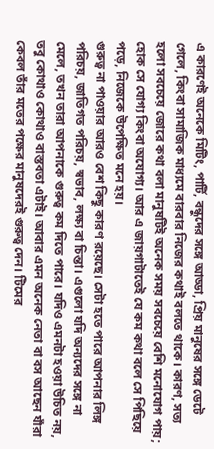এ কারণেই অনেকে মিটিং, পার্টি, বন্ধুদের সঙ্গে আড্ডা, প্রিয় মানুষের সঙ্গে ডেটে গেলে, কিংবা সামাজিক মাধ্যমে বারবার নিজের কথাই বলতে থাকে। কারণ, সত্য হলো সবচেয়ে জোরে কথা বলা মানুষটিই অনেক সময় সবচেয়ে বেশি মনোযোগ পায়; হোক সে যোগ্য কিংবা অযোগ্য। আর এ জায়গাটাতেই যে কম কথা বলে সে পিছিয়ে পড়ে, নিজেকে উপেক্ষিত মনে হয়।
গুরুত্ব না পাওয়ার আরও বেশ কিছু কারণ রয়েছে। সেটা হতে পারে আপনার লিঙ্গ পরিচয়, জাতিগত পরিচয়, স্বভাব, লক্ষ্য বা চিন্তা। এগুলো যদি অন্যদের সঙ্গে না মেলে, তখন তারা আপনাকে গুরুত্ব কম দিতে পারে। যদিও এমনটা হওয়া উচিত নয়, তবু কোথাও কোথাও বাস্তবতা এটাই। আবার এমন অনেক নেতা বা বস আছেন যাঁরা কেবল তাঁর মতের পক্ষের মানুষদেরই গুরুত্ব দেন। টিমের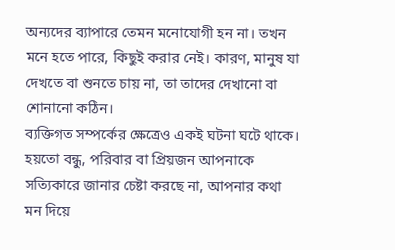অন্যদের ব্যাপারে তেমন মনোযোগী হন না। তখন মনে হতে পারে, কিছুই করার নেই। কারণ, মানুষ যা দেখতে বা শুনতে চায় না, তা তাদের দেখানো বা শোনানো কঠিন।
ব্যক্তিগত সম্পর্কের ক্ষেত্রেও একই ঘটনা ঘটে থাকে। হয়তো বন্ধু, পরিবার বা প্রিয়জন আপনাকে সত্যিকারে জানার চেষ্টা করছে না, আপনার কথা মন দিয়ে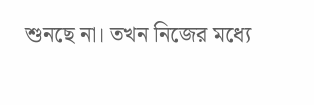শুনছে না। তখন নিজের মধ্যে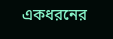একধরনের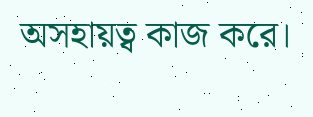অসহায়ত্ব কাজ করে।